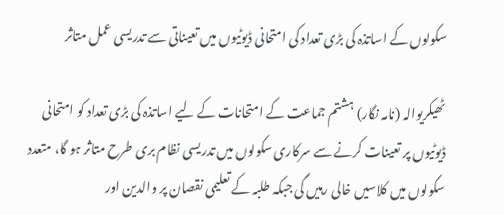سکولوں کے اساتذہ کی بڑی تعداد کی امتحانی ڈیوٹیوں میں تعیناتی سے تدریسی عمل متاثر

ٹھیکریوالہ (نامہ نگار) ہشتم جماعت کے امتحانات کے لیے اساتذہ کی بڑی تعداد کو امتحانی ڈیوٹیوں پر تعینات کرنے سے سرکاری سکولوں میں تدریسی نظام بری طرح متاثر ہو گا، متعدد سکولوں میں کلاسیں خالی رہیں گی جبکہ طلبہ کے تعلیمی نقصان پر والدین اور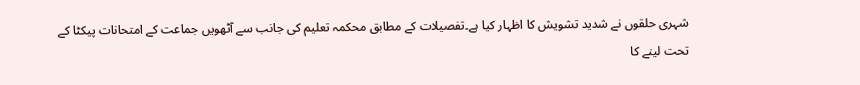شہری حلقوں نے شدید تشویش کا اظہار کیا ہے۔تفصیلات کے مطابق محکمہ تعلیم کی جانب سے آٹھویں جماعت کے امتحانات پیکٹا کے تحت لینے کا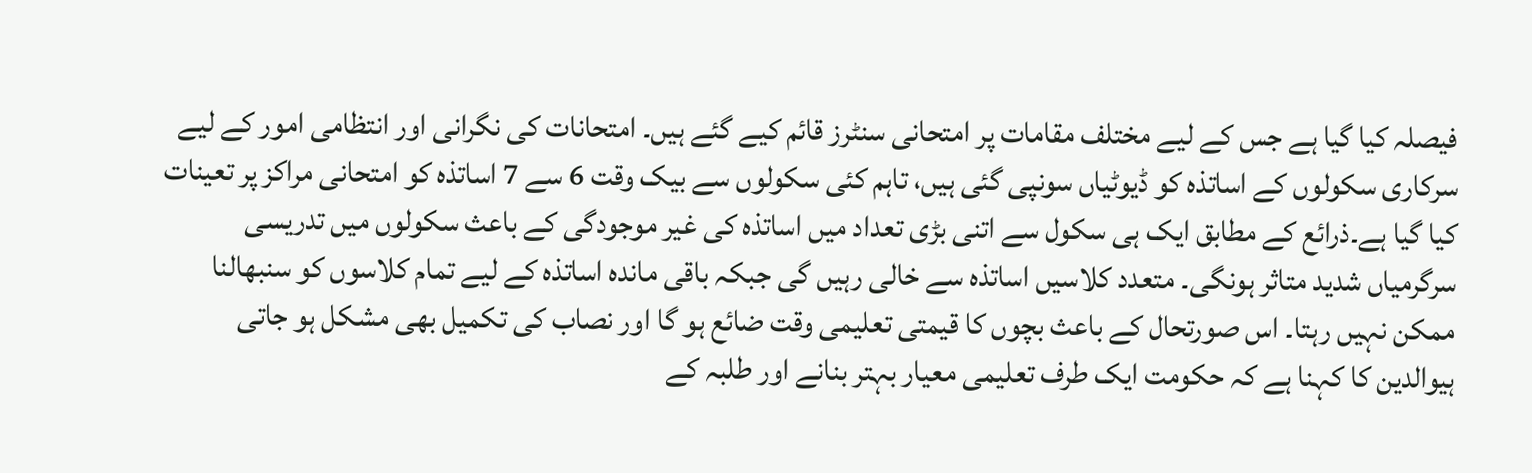فیصلہ کیا گیا ہے جس کے لیے مختلف مقامات پر امتحانی سنٹرز قائم کیے گئے ہیں۔ امتحانات کی نگرانی اور انتظامی امور کے لیے سرکاری سکولوں کے اساتذہ کو ڈیوٹیاں سونپی گئی ہیں، تاہم کئی سکولوں سے بیک وقت 6 سے 7 اساتذہ کو امتحانی مراکز پر تعینات کیا گیا ہے۔ذرائع کے مطابق ایک ہی سکول سے اتنی بڑی تعداد میں اساتذہ کی غیر موجودگی کے باعث سکولوں میں تدریسی سرگرمیاں شدید متاثر ہونگی۔ متعدد کلاسیں اساتذہ سے خالی رہیں گی جبکہ باقی ماندہ اساتذہ کے لیے تمام کلاسوں کو سنبھالنا ممکن نہیں رہتا۔ اس صورتحال کے باعث بچوں کا قیمتی تعلیمی وقت ضائع ہو گا اور نصاب کی تکمیل بھی مشکل ہو جاتی ہیوالدین کا کہنا ہے کہ حکومت ایک طرف تعلیمی معیار بہتر بنانے اور طلبہ کے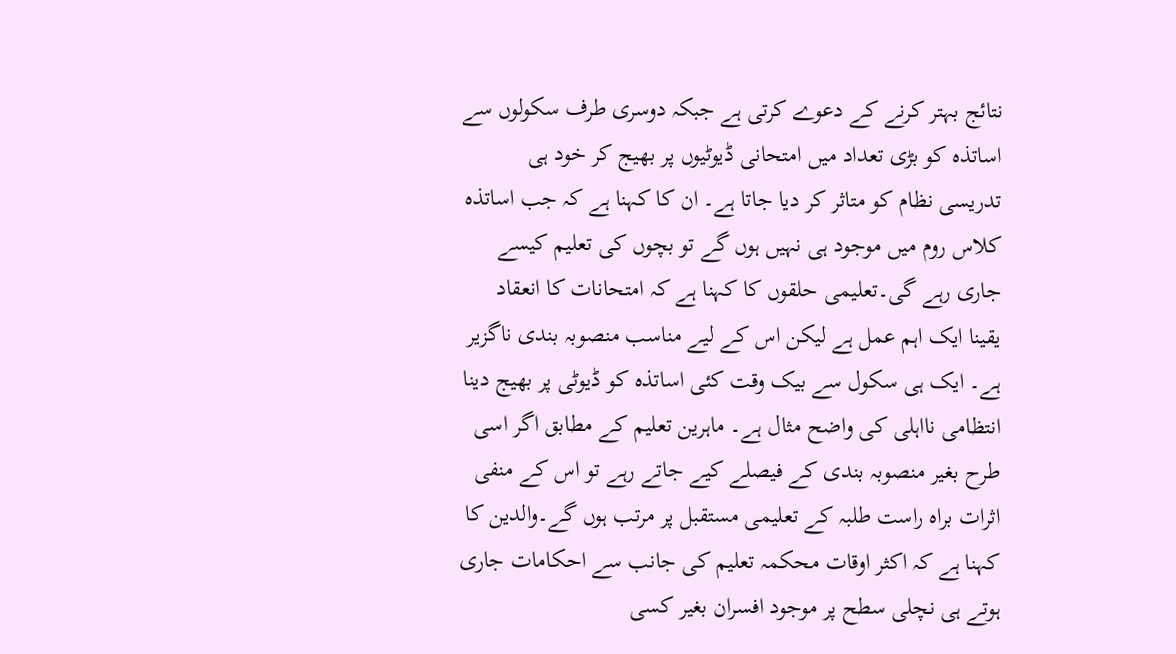نتائج بہتر کرنے کے دعوے کرتی ہے جبکہ دوسری طرف سکولوں سے اساتذہ کو بڑی تعداد میں امتحانی ڈیوٹیوں پر بھیج کر خود ہی تدریسی نظام کو متاثر کر دیا جاتا ہے۔ ان کا کہنا ہے کہ جب اساتذہ کلاس روم میں موجود ہی نہیں ہوں گے تو بچوں کی تعلیم کیسے جاری رہے گی۔تعلیمی حلقوں کا کہنا ہے کہ امتحانات کا انعقاد یقینا ایک اہم عمل ہے لیکن اس کے لیے مناسب منصوبہ بندی ناگزیر ہے۔ ایک ہی سکول سے بیک وقت کئی اساتذہ کو ڈیوٹی پر بھیج دینا انتظامی نااہلی کی واضح مثال ہے۔ ماہرین تعلیم کے مطابق اگر اسی طرح بغیر منصوبہ بندی کے فیصلے کیے جاتے رہے تو اس کے منفی اثرات براہ راست طلبہ کے تعلیمی مستقبل پر مرتب ہوں گے۔والدین کا کہنا ہے کہ اکثر اوقات محکمہ تعلیم کی جانب سے احکامات جاری ہوتے ہی نچلی سطح پر موجود افسران بغیر کسی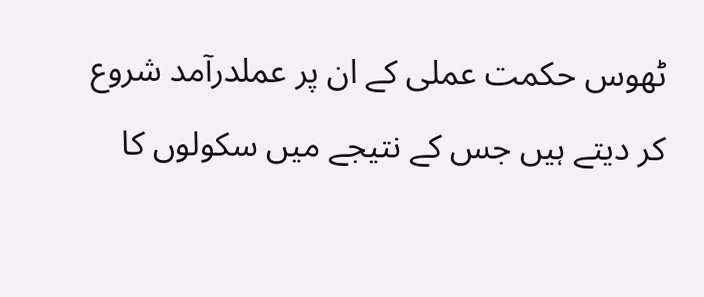ٹھوس حکمت عملی کے ان پر عملدرآمد شروع کر دیتے ہیں جس کے نتیجے میں سکولوں کا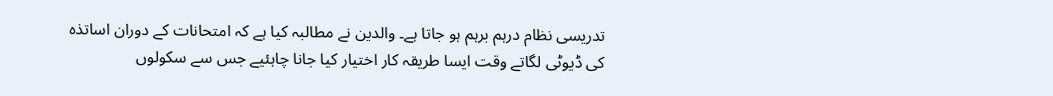تدریسی نظام درہم برہم ہو جاتا ہے۔ والدین نے مطالبہ کیا ہے کہ امتحانات کے دوران اساتذہ کی ڈیوٹی لگاتے وقت ایسا طریقہ کار اختیار کیا جانا چاہئیے جس سے سکولوں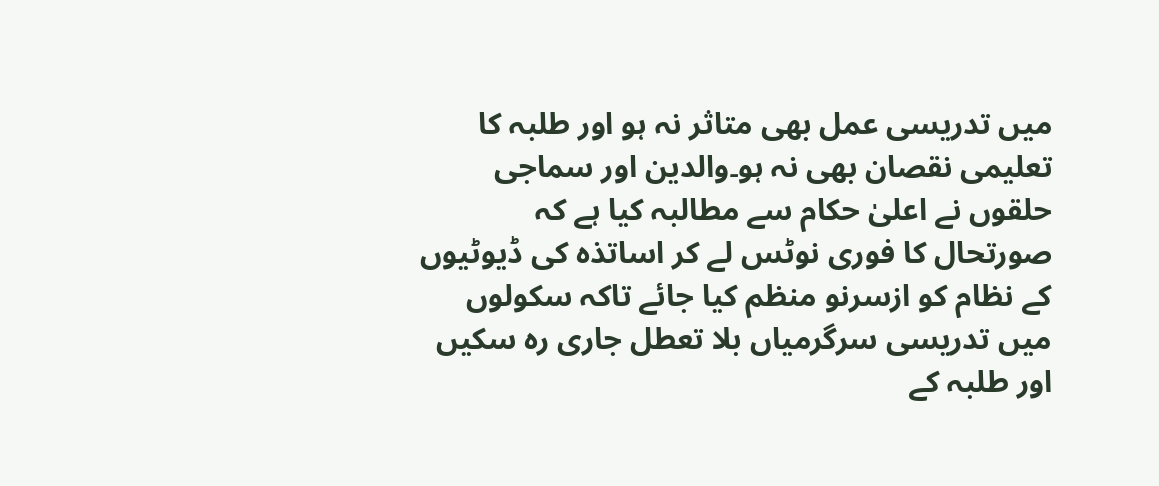میں تدریسی عمل بھی متاثر نہ ہو اور طلبہ کا تعلیمی نقصان بھی نہ ہو۔والدین اور سماجی حلقوں نے اعلیٰ حکام سے مطالبہ کیا ہے کہ صورتحال کا فوری نوٹس لے کر اساتذہ کی ڈیوٹیوں کے نظام کو ازسرنو منظم کیا جائے تاکہ سکولوں میں تدریسی سرگرمیاں بلا تعطل جاری رہ سکیں اور طلبہ کے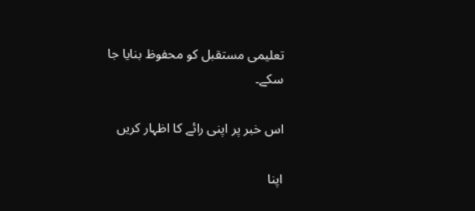تعلیمی مستقبل کو محفوظ بنایا جا سکے۔

اس خبر پر اپنی رائے کا اظہار کریں

اپنا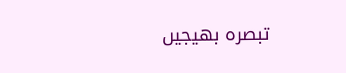تبصرہ بھیجیں